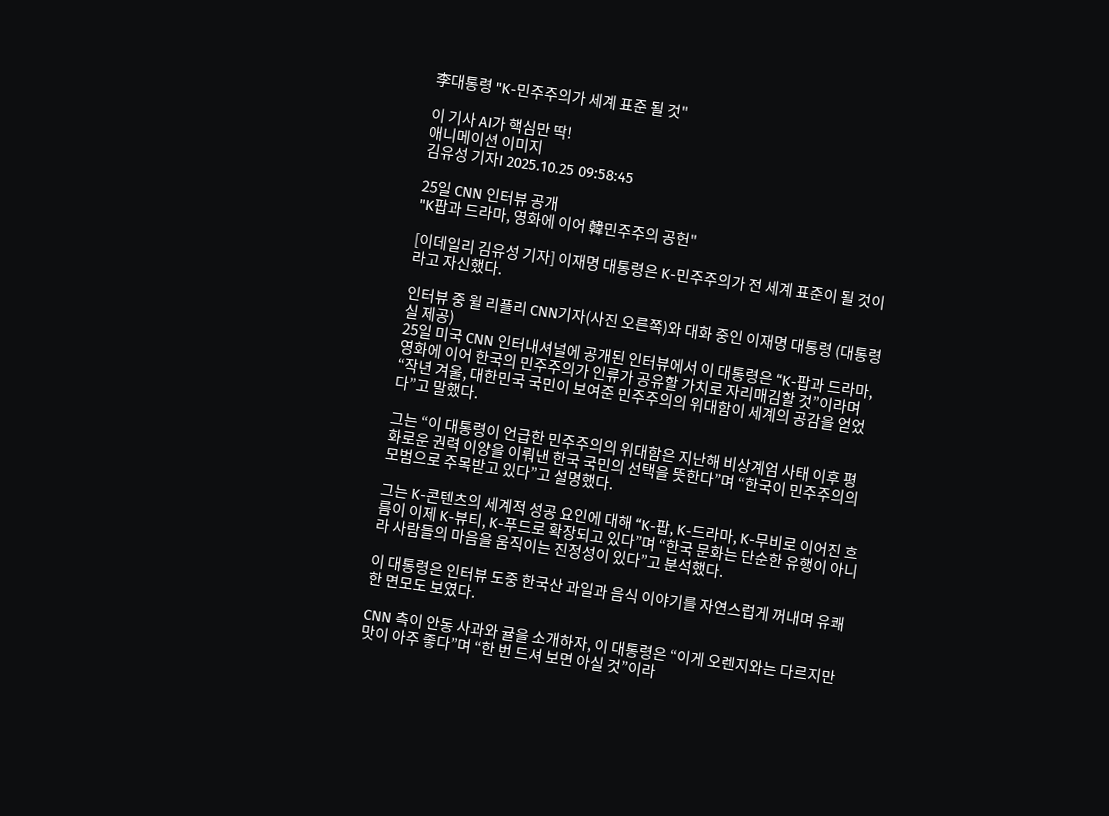李대통령 "K-민주주의가 세계 표준 될 것"

이 기사 AI가 핵심만 딱!
애니메이션 이미지
김유성 기자I 2025.10.25 09:58:45

25일 CNN 인터뷰 공개
"K팝과 드라마, 영화에 이어 韓민주주의 공헌"

[이데일리 김유성 기자] 이재명 대통령은 K-민주주의가 전 세계 표준이 될 것이라고 자신했다.

인터뷰 중 윌 리플리 CNN기자(사진 오른쪽)와 대화 중인 이재명 대통령 (대통령실 제공)
25일 미국 CNN 인터내셔널에 공개된 인터뷰에서 이 대통령은 “K-팝과 드라마, 영화에 이어 한국의 민주주의가 인류가 공유할 가치로 자리매김할 것”이라며 “작년 겨울, 대한민국 국민이 보여준 민주주의의 위대함이 세계의 공감을 얻었다”고 말했다.

그는 “이 대통령이 언급한 민주주의의 위대함은 지난해 비상계엄 사태 이후 평화로운 권력 이양을 이뤄낸 한국 국민의 선택을 뜻한다”며 “한국이 민주주의의 모범으로 주목받고 있다”고 설명했다.

그는 K-콘텐츠의 세계적 성공 요인에 대해 “K-팝, K-드라마, K-무비로 이어진 흐름이 이제 K-뷰티, K-푸드로 확장되고 있다”며 “한국 문화는 단순한 유행이 아니라 사람들의 마음을 움직이는 진정성이 있다”고 분석했다.

이 대통령은 인터뷰 도중 한국산 과일과 음식 이야기를 자연스럽게 꺼내며 유쾌한 면모도 보였다.

CNN 측이 안동 사과와 귤을 소개하자, 이 대통령은 “이게 오렌지와는 다르지만 맛이 아주 좋다”며 “한 번 드셔 보면 아실 것”이라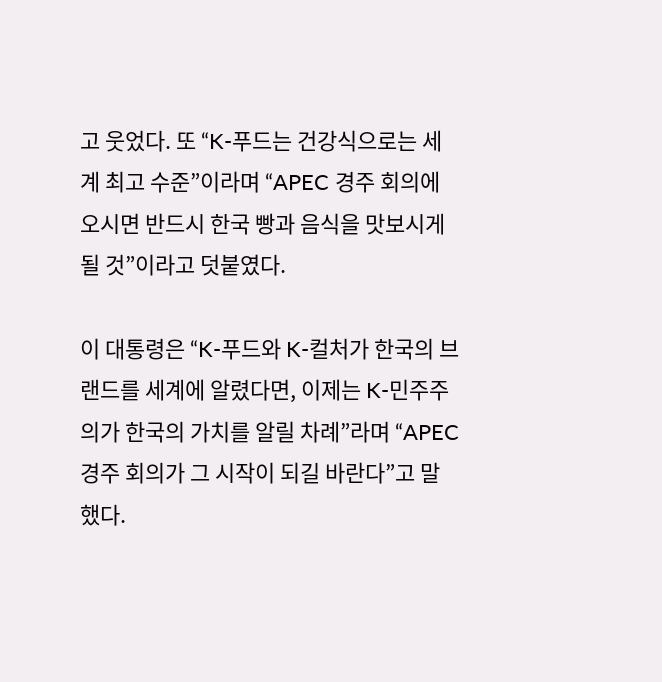고 웃었다. 또 “K-푸드는 건강식으로는 세계 최고 수준”이라며 “APEC 경주 회의에 오시면 반드시 한국 빵과 음식을 맛보시게 될 것”이라고 덧붙였다.

이 대통령은 “K-푸드와 K-컬처가 한국의 브랜드를 세계에 알렸다면, 이제는 K-민주주의가 한국의 가치를 알릴 차례”라며 “APEC 경주 회의가 그 시작이 되길 바란다”고 말했다.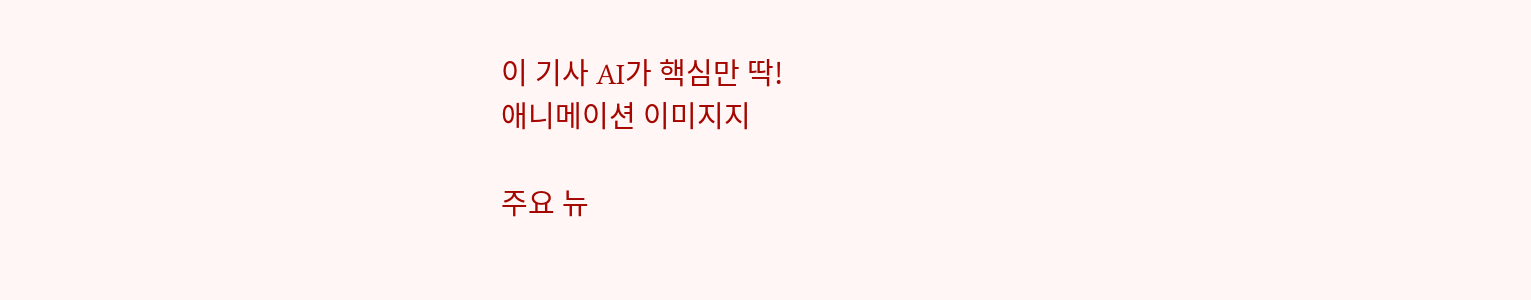이 기사 AI가 핵심만 딱!
애니메이션 이미지지

주요 뉴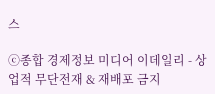스

ⓒ종합 경제정보 미디어 이데일리 - 상업적 무단전재 & 재배포 금지